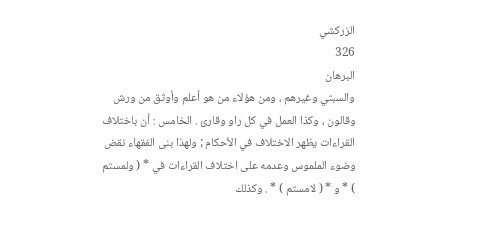الزركشي
326
البرهان
والسبتي وغيرهم ، ومن هؤلاء من هو أعلم وأوثق من ورش وقالون ، وكذا العمل في كل راو وقارئ . الخامس : أن باختلاف القراءات يظهر الاختلاف في الأحكام ; ولهذا بنى الفقهاء نقض وضوء الملموس وعدمه على اختلاف القراءات في * ( ولمستم ) * و * ( لامستم ) * . وكذلك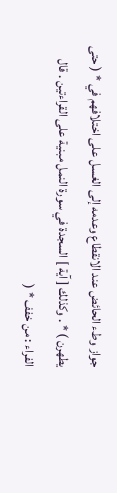جواز وطء الحائض عند الانقطاع وعدمه إلى الغسل على اختلافهم في * ( حتى يطهرن ) * . وكذلك [ آية ] السجدة في سورة النمل مبنية على القراءتين . قال الفراء : من خفف * (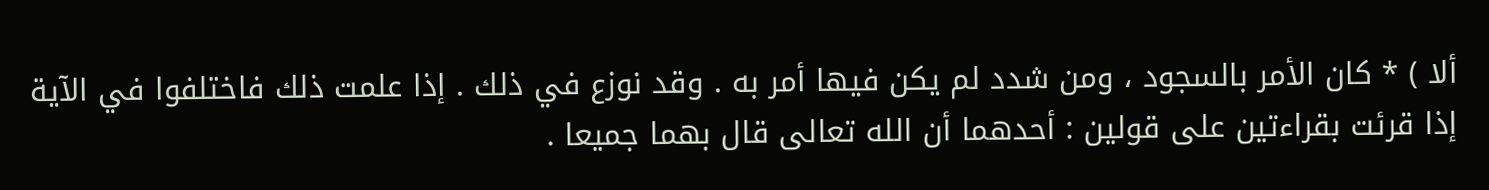ألا ) * كان الأمر بالسجود ، ومن شدد لم يكن فيها أمر به . وقد نوزع في ذلك . إذا علمت ذلك فاختلفوا في الآية إذا قرئت بقراءتين على قولين : أحدهما أن الله تعالى قال بهما جميعا .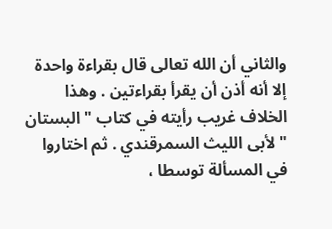والثاني أن الله تعالى قال بقراءة واحدة إلا أنه أذن أن يقرأ بقراءتين . وهذا الخلاف غريب رأيته في كتاب " البستان " لأبى الليث السمرقندي . ثم اختاروا في المسألة توسطا ،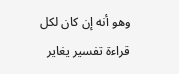وهو أنه إن كان لكل قراءة تفسير يغاير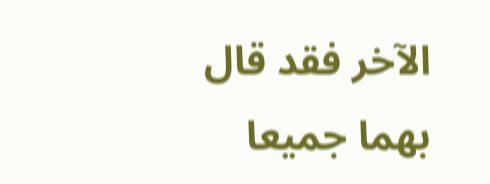الآخر فقد قال بهما جميعا